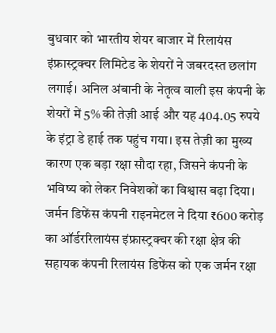बुधवार को भारतीय शेयर बाजार में रिलायंस इंफ्रास्ट्रक्चर लिमिटेड के शेयरों ने जबरदस्त छलांग लगाई। अनिल अंबानी के नेतृत्व वाली इस कंपनी के शेयरों में 5% की तेज़ी आई और यह 404.05 रुपये के इंट्रा डे हाई तक पहुंच गया। इस तेज़ी का मुख्य कारण एक बड़ा रक्षा सौदा रहा, जिसने कंपनी के भविष्य को लेकर निवेशकों का विश्वास बढ़ा दिया।
जर्मन डिफेंस कंपनी राइनमेटल ने दिया ₹600 करोड़ का ऑर्डररिलायंस इंफ्रास्ट्रक्चर की रक्षा क्षेत्र की सहायक कंपनी रिलायंस डिफेंस को एक जर्मन रक्षा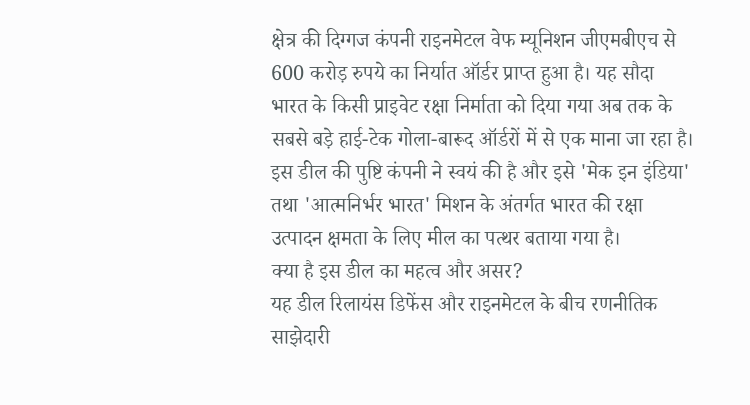क्षेत्र की दिग्गज कंपनी राइनमेटल वेफ म्यूनिशन जीएमबीएच से 600 करोड़ रुपये का निर्यात ऑर्डर प्राप्त हुआ है। यह सौदा भारत के किसी प्राइवेट रक्षा निर्माता को दिया गया अब तक के सबसे बड़े हाई-टेक गोला-बारूद ऑर्डरों में से एक माना जा रहा है। इस डील की पुष्टि कंपनी ने स्वयं की है और इसे 'मेक इन इंडिया' तथा 'आत्मनिर्भर भारत' मिशन के अंतर्गत भारत की रक्षा उत्पादन क्षमता के लिए मील का पत्थर बताया गया है।
क्या है इस डील का महत्व और असर?
यह डील रिलायंस डिफेंस और राइनमेटल के बीच रणनीतिक साझेदारी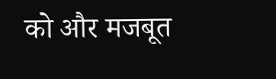को और मजबूत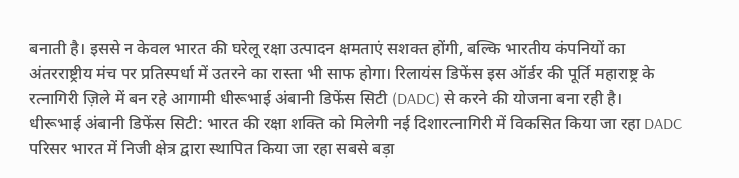बनाती है। इससे न केवल भारत की घरेलू रक्षा उत्पादन क्षमताएं सशक्त होंगी, बल्कि भारतीय कंपनियों का अंतरराष्ट्रीय मंच पर प्रतिस्पर्धा में उतरने का रास्ता भी साफ होगा। रिलायंस डिफेंस इस ऑर्डर की पूर्ति महाराष्ट्र के रत्नागिरी ज़िले में बन रहे आगामी धीरूभाई अंबानी डिफेंस सिटी (DADC) से करने की योजना बना रही है।
धीरूभाई अंबानी डिफेंस सिटी: भारत की रक्षा शक्ति को मिलेगी नई दिशारत्नागिरी में विकसित किया जा रहा DADC परिसर भारत में निजी क्षेत्र द्वारा स्थापित किया जा रहा सबसे बड़ा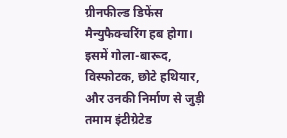ग्रीनफील्ड डिफेंस मैन्युफैक्चरिंग हब होगा। इसमें गोला-बारूद, विस्फोटक, छोटे हथियार, और उनकी निर्माण से जुड़ी तमाम इंटीग्रेटेड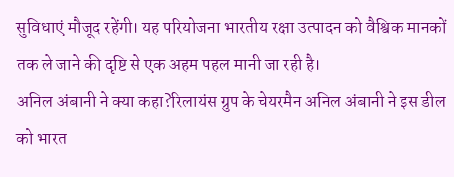सुविधाएं मौजूद रहेंगी। यह परियोजना भारतीय रक्षा उत्पादन को वैश्विक मानकों तक ले जाने की दृष्टि से एक अहम पहल मानी जा रही है।
अनिल अंबानी ने क्या कहा?रिलायंस ग्रुप के चेयरमैन अनिल अंबानी ने इस डील को भारत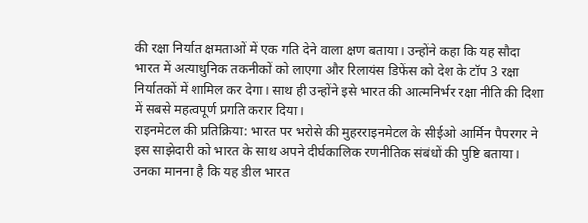की रक्षा निर्यात क्षमताओं में एक गति देने वाला क्षण बताया। उन्होंने कहा कि यह सौदा भारत में अत्याधुनिक तकनीकों को लाएगा और रिलायंस डिफेंस को देश के टॉप 3 रक्षा निर्यातकों में शामिल कर देगा। साथ ही उन्होंने इसे भारत की आत्मनिर्भर रक्षा नीति की दिशा में सबसे महत्वपूर्ण प्रगति करार दिया।
राइनमेटल की प्रतिक्रिया: भारत पर भरोसे की मुहरराइनमेटल के सीईओ आर्मिन पैपरगर ने इस साझेदारी को भारत के साथ अपने दीर्घकालिक रणनीतिक संबंधों की पुष्टि बताया। उनका मानना है कि यह डील भारत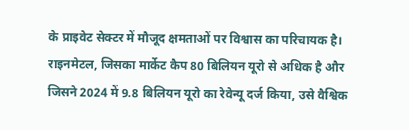के प्राइवेट सेक्टर में मौजूद क्षमताओं पर विश्वास का परिचायक है। राइनमेटल, जिसका मार्केट कैप 80 बिलियन यूरो से अधिक है और जिसने 2024 में 9.8 बिलियन यूरो का रेवेन्यू दर्ज किया, उसे वैश्विक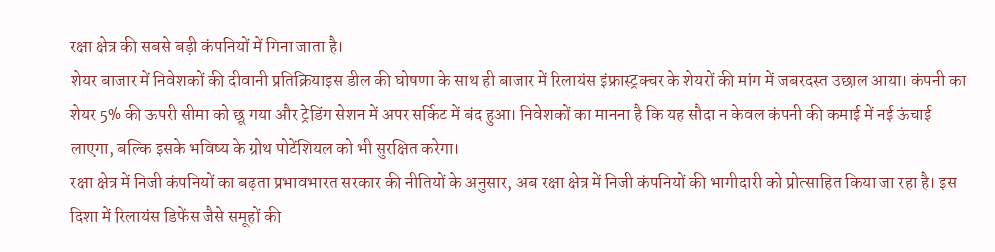रक्षा क्षेत्र की सबसे बड़ी कंपनियों में गिना जाता है।
शेयर बाजार में निवेशकों की दीवानी प्रतिक्रियाइस डील की घोषणा के साथ ही बाजार में रिलायंस इंफ्रास्ट्रक्चर के शेयरों की मांग में जबरदस्त उछाल आया। कंपनी का शेयर 5% की ऊपरी सीमा को छू गया और ट्रेडिंग सेशन में अपर सर्किट में बंद हुआ। निवेशकों का मानना है कि यह सौदा न केवल कंपनी की कमाई में नई ऊंचाई लाएगा, बल्कि इसके भविष्य के ग्रोथ पोटेंशियल को भी सुरक्षित करेगा।
रक्षा क्षेत्र में निजी कंपनियों का बढ़ता प्रभावभारत सरकार की नीतियों के अनुसार, अब रक्षा क्षेत्र में निजी कंपनियों की भागीदारी को प्रोत्साहित किया जा रहा है। इस दिशा में रिलायंस डिफेंस जैसे समूहों की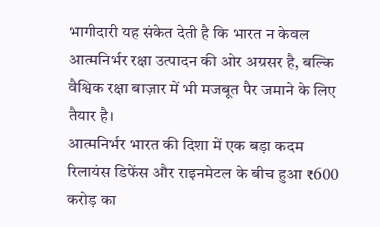भागीदारी यह संकेत देती है कि भारत न केवल आत्मनिर्भर रक्षा उत्पादन की ओर अग्रसर है, बल्कि वैश्विक रक्षा बाज़ार में भी मजबूत पैर जमाने के लिए तैयार है।
आत्मनिर्भर भारत की दिशा में एक बड़ा कदम
रिलायंस डिफेंस और राइनमेटल के बीच हुआ ₹600 करोड़ का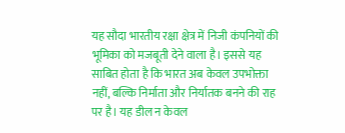यह सौदा भारतीय रक्षा क्षेत्र में निजी कंपनियों की भूमिका को मजबूती देने वाला है। इससे यह साबित होता है कि भारत अब केवल उपभोक्ता नहीं, बल्कि निर्माता और निर्यातक बनने की राह पर है। यह डील न केवल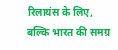रिलायंस के लिए, बल्कि भारत की समग्र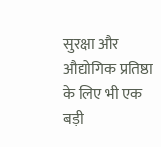सुरक्षा और औद्योगिक प्रतिष्ठा के लिए भी एक बड़ी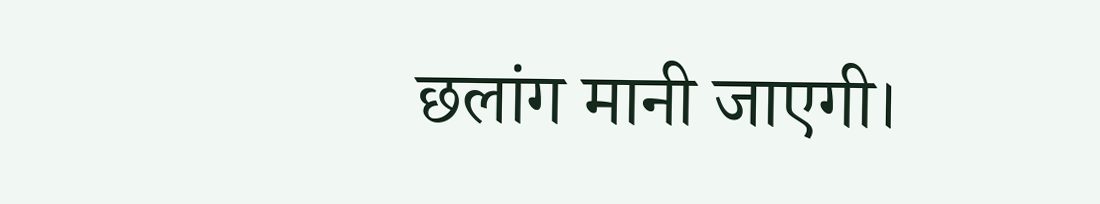छलांग मानी जाएगी।